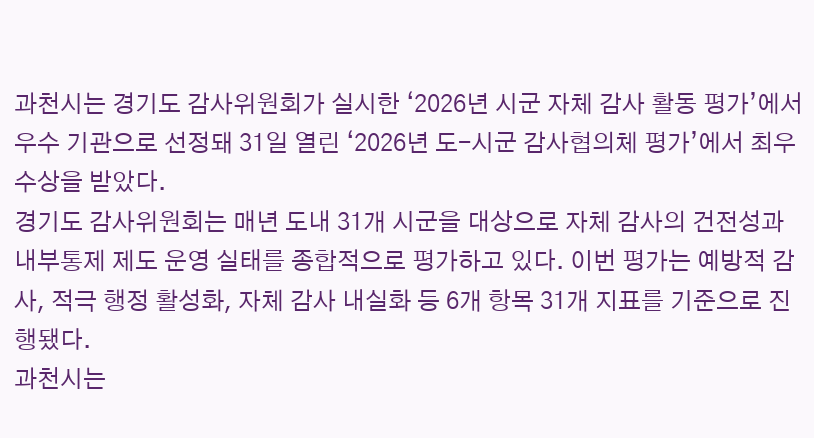과천시는 경기도 감사위원회가 실시한 ‘2026년 시군 자체 감사 활동 평가’에서 우수 기관으로 선정돼 31일 열린 ‘2026년 도-시군 감사협의체 평가’에서 최우수상을 받았다.
경기도 감사위원회는 매년 도내 31개 시군을 대상으로 자체 감사의 건전성과 내부통제 제도 운영 실태를 종합적으로 평가하고 있다. 이번 평가는 예방적 감사, 적극 행정 활성화, 자체 감사 내실화 등 6개 항목 31개 지표를 기준으로 진행됐다.
과천시는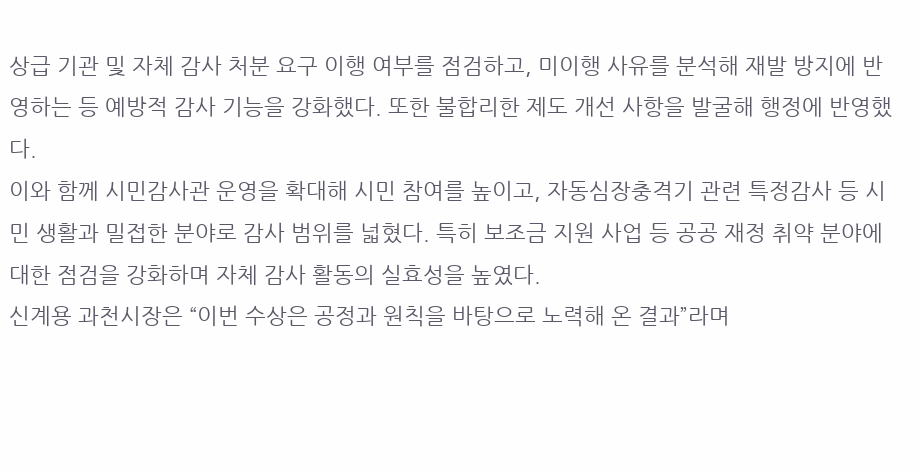상급 기관 및 자체 감사 처분 요구 이행 여부를 점검하고, 미이행 사유를 분석해 재발 방지에 반영하는 등 예방적 감사 기능을 강화했다. 또한 불합리한 제도 개선 사항을 발굴해 행정에 반영했다.
이와 함께 시민감사관 운영을 확대해 시민 참여를 높이고, 자동심장충격기 관련 특정감사 등 시민 생활과 밀접한 분야로 감사 범위를 넓혔다. 특히 보조금 지원 사업 등 공공 재정 취약 분야에 대한 점검을 강화하며 자체 감사 활동의 실효성을 높였다.
신계용 과천시장은 “이번 수상은 공정과 원칙을 바탕으로 노력해 온 결과”라며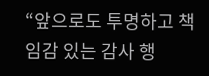“앞으로도 투명하고 책임감 있는 감사 행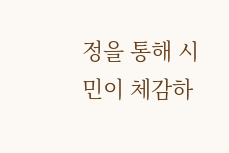정을 통해 시민이 체감하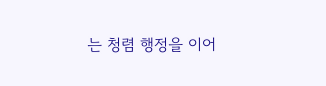는 청렴 행정을 이어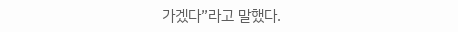가겠다”라고 말했다.